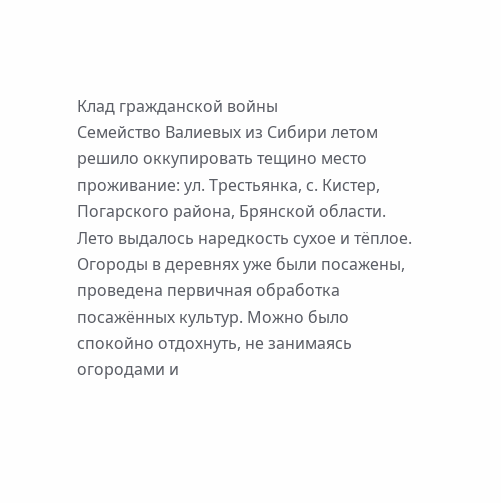Клад гражданской войны
Семейство Валиевых из Сибири летом решило оккупировать тещино место проживание: ул. Трестьянка, с. Кистер, Погарского района, Брянской области.
Лето выдалось наредкость сухое и тёплое. Огороды в деревнях уже были посажены, проведена первичная обработка посажённых культур. Можно было спокойно отдохнуть, не занимаясь огородами и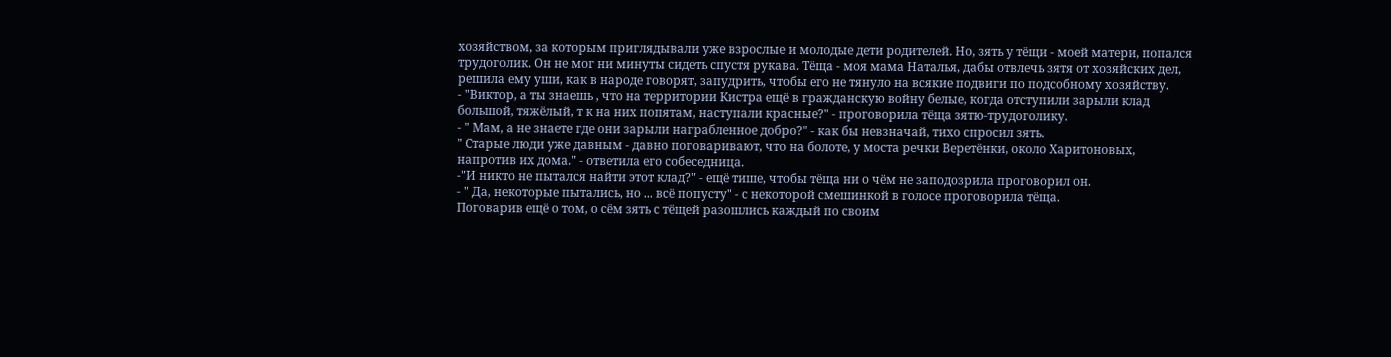хозяйством, за которым приглядывали уже взрослые и молодые дети родителей. Но, зять у тёщи - моей матери, попался трудоголик. Он не мог ни минуты сидеть спустя рукава. Тёща - моя мама Наталья, дабы отвлечь зятя от хозяйских дел, решила ему уши, как в народе говорят, запудрить, чтобы его не тянуло на всякие подвиги по подсобному хозяйству.
- "Виктор, а ты знаешь , что на территории Кистра ещё в гражданскую войну белые, когда отступили зарыли клад большой, тяжёлый, т к на них попятам, наступали красные?" - проговорила тёща зятю-трудоголику.
- " Мам, а не знаете где они зарыли награбленное добро?" - как бы невзначай, тихо спросил зять.
" Старые люди уже давным - давно поговаривают, что на болоте, у моста речки Веретёнки, около Харитоновых, напротив их дома." - ответила его собеседница.
-"И никто не пытался найти этот клад?" - ещё тише, чтобы тёща ни о чём не заподозрила проговорил он.
- " Да, некоторые пытались, но ... всё попусту" - с некоторой смешинкой в голосе проговорила тёща.
Поговарив ещё о том, о сём зять с тёщей разошлись каждый по своим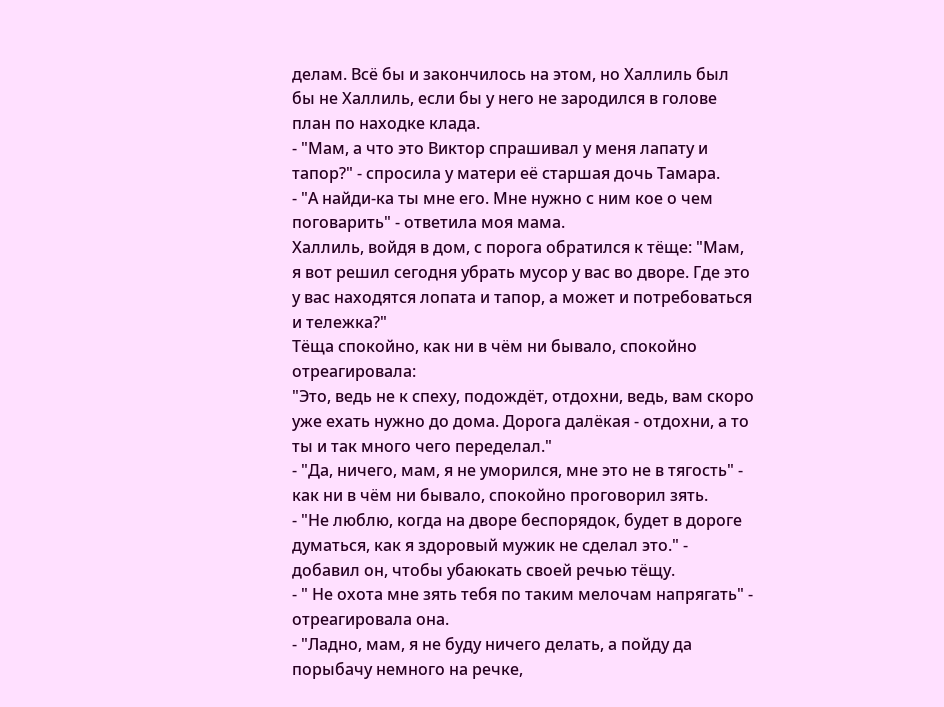делам. Всё бы и закончилось на этом, но Халлиль был бы не Халлиль, если бы у него не зародился в голове план по находке клада.
- "Мам, а что это Виктор спрашивал у меня лапату и тапор?" - спросила у матери её старшая дочь Тамара.
- "А найди-ка ты мне его. Мне нужно с ним кое о чем поговарить" - ответила моя мама.
Халлиль, войдя в дом, с порога обратился к тёще: "Мам, я вот решил сегодня убрать мусор у вас во дворе. Где это у вас находятся лопата и тапор, а может и потребоваться и тележка?"
Тёща спокойно, как ни в чём ни бывало, спокойно отреагировала:
"Это, ведь не к спеху, подождёт, отдохни, ведь, вам скоро уже ехать нужно до дома. Дорога далёкая - отдохни, а то ты и так много чего переделал."
- "Да, ничего, мам, я не уморился, мне это не в тягость" - как ни в чём ни бывало, спокойно проговорил зять.
- "Не люблю, когда на дворе беспорядок, будет в дороге думаться, как я здоровый мужик не сделал это." - добавил он, чтобы убаюкать своей речью тёщу.
- " Не охота мне зять тебя по таким мелочам напрягать" - отреагировала она.
- "Ладно, мам, я не буду ничего делать, а пойду да порыбачу немного на речке,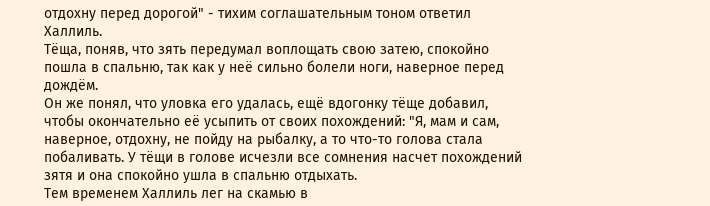отдохну перед дорогой" - тихим соглашательным тоном ответил Халлиль.
Тёща, поняв, что зять передумал воплощать свою затею, спокойно пошла в спальню, так как у неё сильно болели ноги, наверное перед дождём.
Он же понял, что уловка его удалась, ещё вдогонку тёще добавил, чтобы окончательно её усыпить от своих похождений: "Я, мам и сам, наверное, отдохну, не пойду на рыбалку, а то что-то голова стала побаливать. У тёщи в голове исчезли все сомнения насчет похождений зятя и она спокойно ушла в спальню отдыхать.
Тем временем Халлиль лег на скамью в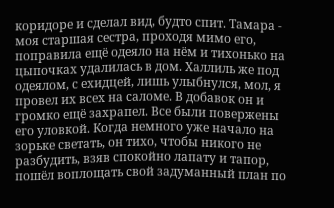коридоре и сделал вид, будто спит. Тамара - моя старшая сестра, проходя мимо его, поправила ещё одеяло на нём и тихонько на цыпочках удалилась в дом. Халлиль же под одеялом, с ехидцей, лишь улыбнулся, мол, я провел их всех на саломе. В добавок он и громко ещё захрапел. Все были повержены его уловкой. Когда немного уже начало на зорьке светать, он тихо, чтобы никого не разбудить, взяв спокойно лапату и тапор, пошёл воплощать свой задуманный план по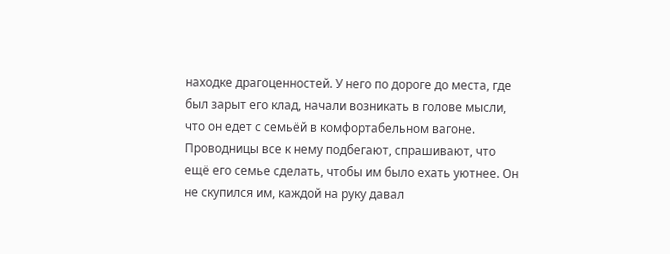находке драгоценностей. У него по дороге до места, где был зарыт его клад, начали возникать в голове мысли, что он едет с семьёй в комфортабельном вагоне. Проводницы все к нему подбегают, спрашивают, что ещё его семье сделать, чтобы им было ехать уютнее. Он не скупился им, каждой на руку давал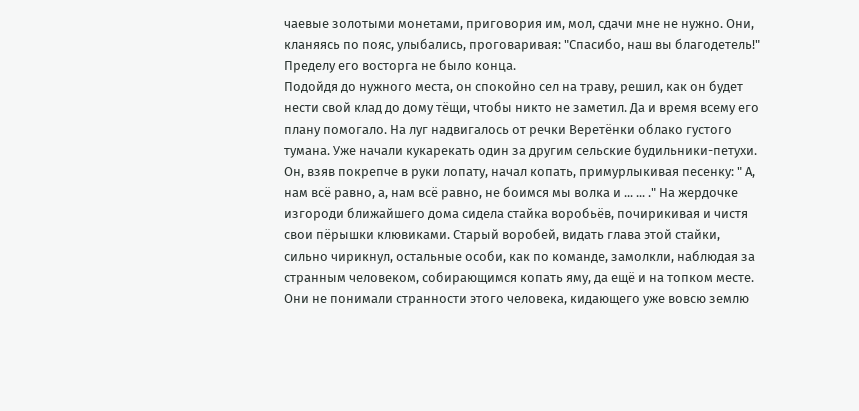чаевые золотыми монетами, приговория им, мол, сдачи мне не нужно. Они, кланяясь по пояс, улыбались, проговаривая: "Спасибо, наш вы благодетель!" Пределу его восторга не было конца.
Подойдя до нужного места, он спокойно сел на траву, решил, как он будет нести свой клад до дому тёщи, чтобы никто не заметил. Да и время всему его плану помогало. На луг надвигалось от речки Веретёнки облако густого тумана. Уже начали кукарекать один за другим сельские будильники-петухи. Он, взяв покрепче в руки лопату, начал копать, примурлыкивая песенку: " А, нам всё равно, а, нам всё равно, не боимся мы волка и ... ... ." На жердочке изгороди ближайшего дома сидела стайка воробьёв, почирикивая и чистя свои пёрышки клювиками. Старый воробей, видать глава этой стайки, сильно чирикнул, остальные особи, как по команде, замолкли, наблюдая за странным человеком, собирающимся копать яму, да ещё и на топком месте. Они не понимали странности этого человека, кидающего уже вовсю землю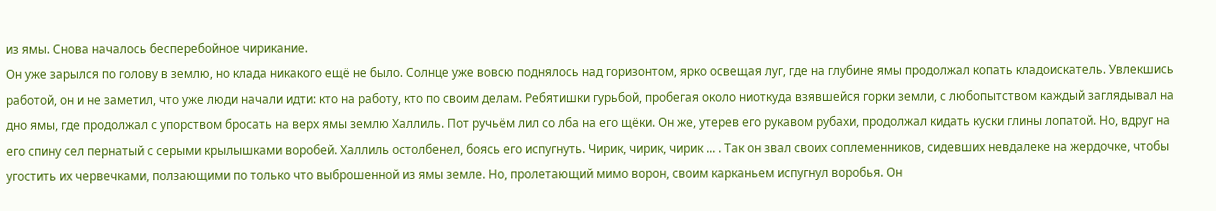из ямы. Снова началось бесперебойное чирикание.
Он уже зарылся по голову в землю, но клада никакого ещё не было. Солнце уже вовсю поднялось над горизонтом, ярко освещая луг, где на глубине ямы продолжал копать кладоискатель. Увлекшись работой, он и не заметил, что уже люди начали идти: кто на работу, кто по своим делам. Ребятишки гурьбой, пробегая около ниоткуда взявшейся горки земли, с любопытством каждый заглядывал на дно ямы, где продолжал с упорством бросать на верх ямы землю Халлиль. Пот ручьём лил со лба на его щёки. Он же, утерев его рукавом рубахи, продолжал кидать куски глины лопатой. Но, вдруг на его спину сел пернатый с серыми крылышками воробей. Халлиль остолбенел, боясь его испугнуть. Чирик, чирик, чирик ... . Так он звал своих соплеменников, сидевших невдалеке на жердочке, чтобы угостить их червечками, ползающими по только что выброшенной из ямы земле. Но, пролетающий мимо ворон, своим карканьем испугнул воробья. Он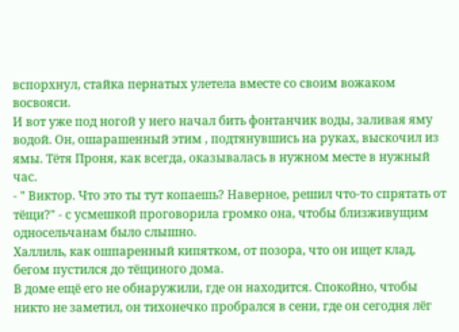вспорхнул, стайка пернатых улетела вместе со своим вожаком восвояси.
И вот уже под ногой у него начал бить фонтанчик воды, заливая яму водой. Он, ошарашенный этим , подтянувшись на руках, выскочил из ямы. Тётя Проня, как всегда, оказывалась в нужном месте в нужный час.
- " Виктор. Что это ты тут копаешь? Наверное, решил что-то спрятать от тёщи?" - с усмешкой проговорила громко она, чтобы близживущим односельчанам было слышно.
Халлиль, как ошпаренный кипятком, от позора, что он ищет клад, бегом пустился до тёщиного дома.
В доме ещё его не обнаружили, где он находится. Спокойно, чтобы никто не заметил, он тихонечко пробрался в сени, где он сегодня лёг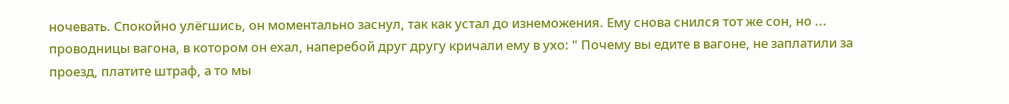ночевать. Спокойно улёгшись, он моментально заснул, так как устал до изнеможения. Ему снова снился тот же сон, но ... проводницы вагона, в котором он ехал, наперебой друг другу кричали ему в ухо: " Почему вы едите в вагоне, не заплатили за проезд, платите штраф, а то мы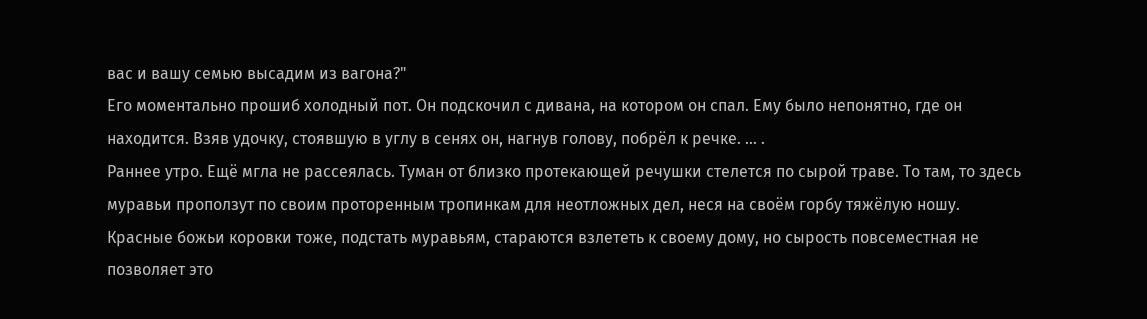вас и вашу семью высадим из вагона?"
Его моментально прошиб холодный пот. Он подскочил с дивана, на котором он спал. Ему было непонятно, где он находится. Взяв удочку, стоявшую в углу в сенях он, нагнув голову, побрёл к речке. ... .
Раннее утро. Ещё мгла не рассеялась. Туман от близко протекающей речушки стелется по сырой траве. То там, то здесь муравьи проползут по своим проторенным тропинкам для неотложных дел, неся на своём горбу тяжёлую ношу. Красные божьи коровки тоже, подстать муравьям, стараются взлететь к своему дому, но сырость повсеместная не позволяет это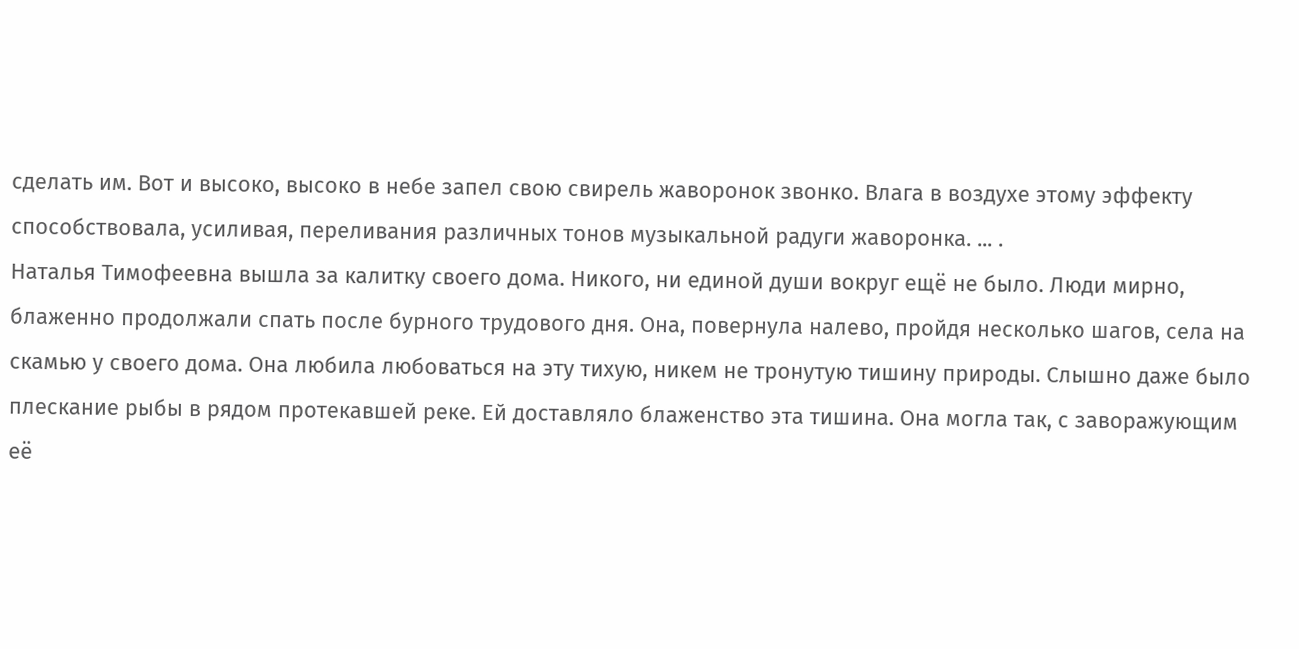сделать им. Вот и высоко, высоко в небе запел свою свирель жаворонок звонко. Влага в воздухе этому эффекту способствовала, усиливая, переливания различных тонов музыкальной радуги жаворонка. ... .
Наталья Тимофеевна вышла за калитку своего дома. Никого, ни единой души вокруг ещё не было. Люди мирно, блаженно продолжали спать после бурного трудового дня. Она, повернула налево, пройдя несколько шагов, села на скамью у своего дома. Она любила любоваться на эту тихую, никем не тронутую тишину природы. Слышно даже было плескание рыбы в рядом протекавшей реке. Ей доставляло блаженство эта тишина. Она могла так, с заворажующим её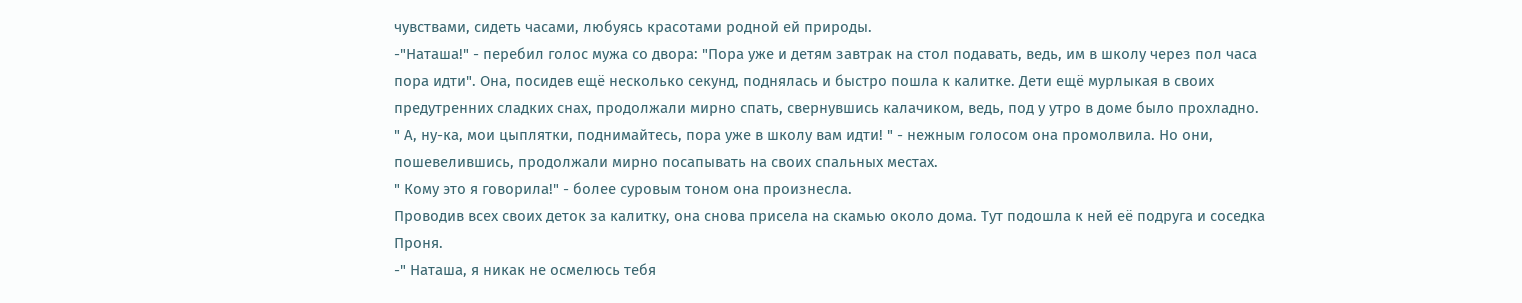чувствами, сидеть часами, любуясь красотами родной ей природы.
-"Наташа!" - перебил голос мужа со двора: "Пора уже и детям завтрак на стол подавать, ведь, им в школу через пол часа пора идти". Она, посидев ещё несколько секунд, поднялась и быстро пошла к калитке. Дети ещё мурлыкая в своих предутренних сладких снах, продолжали мирно спать, свернувшись калачиком, ведь, под у утро в доме было прохладно.
" А, ну-ка, мои цыплятки, поднимайтесь, пора уже в школу вам идти! " - нежным голосом она промолвила. Но они, пошевелившись, продолжали мирно посапывать на своих спальных местах.
" Кому это я говорила!" - более суровым тоном она произнесла.
Проводив всех своих деток за калитку, она снова присела на скамью около дома. Тут подошла к ней её подруга и соседка Проня.
-" Наташа, я никак не осмелюсь тебя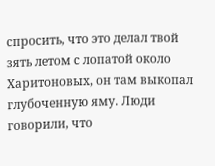спросить, что это делал твой зять летом с лопатой около Харитоновых, он там выкопал глубоченную яму. Люди говорили, что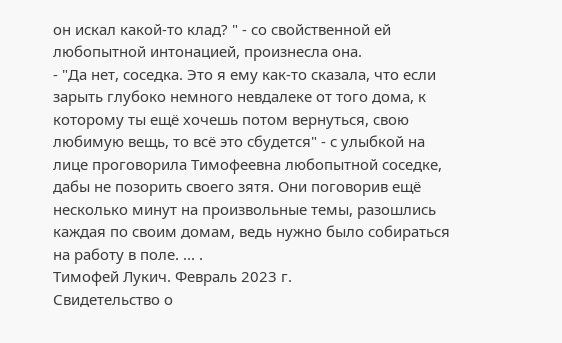он искал какой-то клад? " - со свойственной ей любопытной интонацией, произнесла она.
- "Да нет, соседка. Это я ему как-то сказала, что если зарыть глубоко немного невдалеке от того дома, к которому ты ещё хочешь потом вернуться, свою любимую вещь, то всё это сбудется" - с улыбкой на лице проговорила Тимофеевна любопытной соседке, дабы не позорить своего зятя. Они поговорив ещё несколько минут на произвольные темы, разошлись каждая по своим домам, ведь нужно было собираться на работу в поле. ... .
Тимофей Лукич. Февраль 2023 г.
Свидетельство о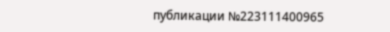публикации №223111400965